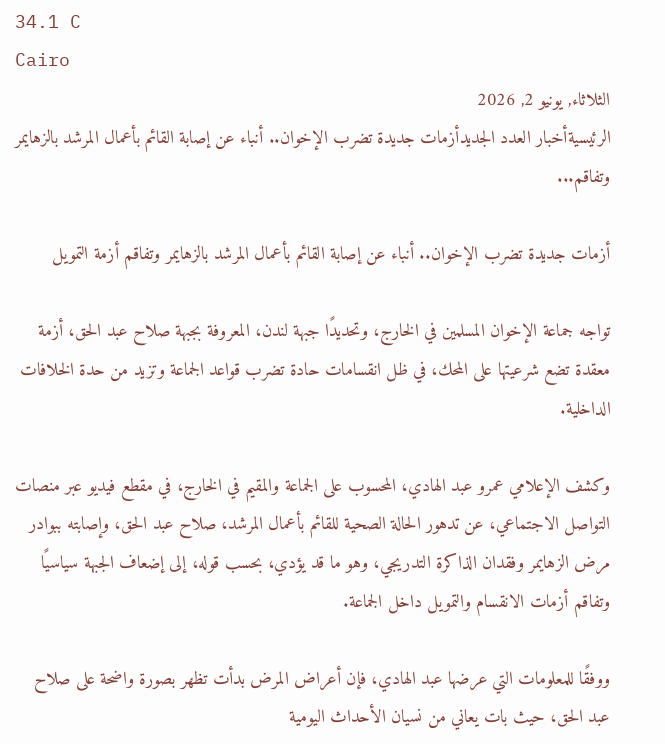34.1 C
Cairo
الثلاثاء, يونيو 2, 2026
الرئيسيةأخبار العدد الجديدأزمات جديدة تضرب الإخوان.. أنباء عن إصابة القائم بأعمال المرشد بالزهايمر وتفاقم...

أزمات جديدة تضرب الإخوان.. أنباء عن إصابة القائم بأعمال المرشد بالزهايمر وتفاقم أزمة التمويل

تواجه جماعة الإخوان المسلمين في الخارج، وتحديدًا جبهة لندن، المعروفة بجبهة صلاح عبد الحق، أزمة معقدة تضع شرعيتها على المحك، في ظل انقسامات حادة تضرب قواعد الجماعة وتزيد من حدة الخلافات الداخلية.

وكشف الإعلامي عمرو عبد الهادي، المحسوب على الجماعة والمقيم في الخارج، في مقطع فيديو عبر منصات التواصل الاجتماعي، عن تدهور الحالة الصحية للقائم بأعمال المرشد، صلاح عبد الحق، وإصابته ببوادر مرض الزهايمر وفقدان الذاكرة التدريجي، وهو ما قد يؤدي، بحسب قوله، إلى إضعاف الجبهة سياسيًا وتفاقم أزمات الانقسام والتمويل داخل الجماعة.

ووفقًا للمعلومات التي عرضها عبد الهادي، فإن أعراض المرض بدأت تظهر بصورة واضحة على صلاح عبد الحق، حيث بات يعاني من نسيان الأحداث اليومية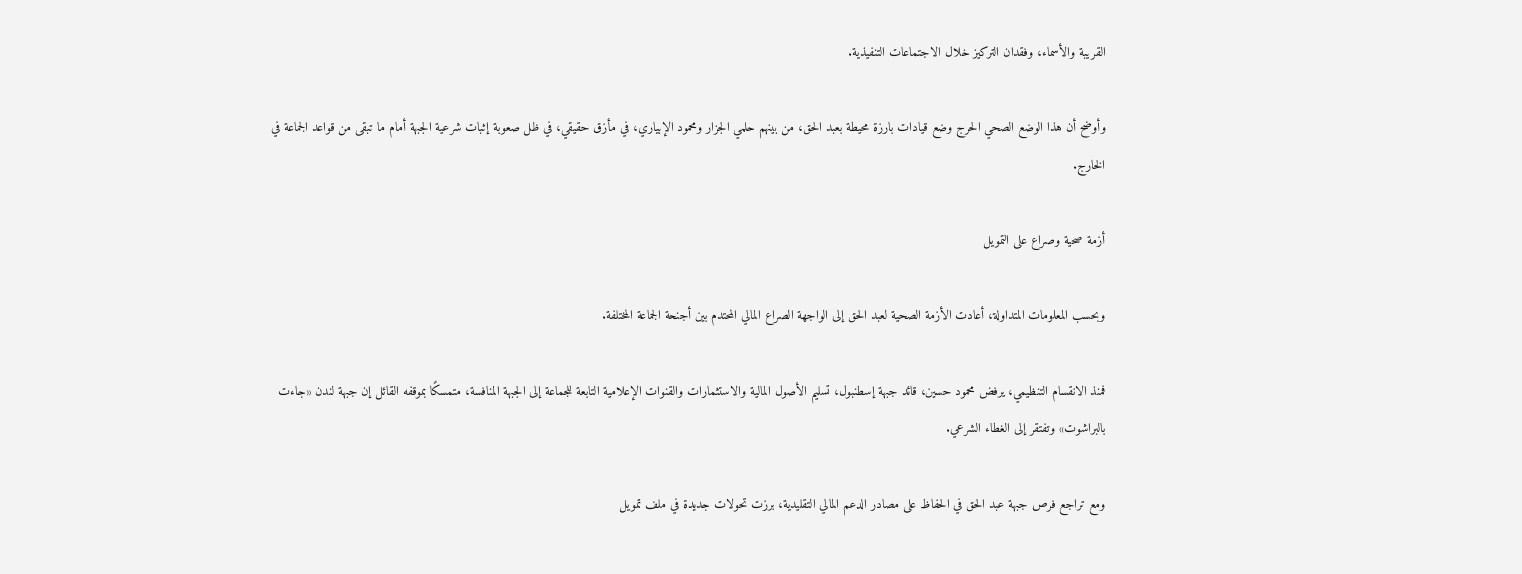القريبة والأسماء، وفقدان التركيز خلال الاجتماعات التنفيذية.

وأوضح أن هذا الوضع الصحي الحرج وضع قيادات بارزة محيطة بعبد الحق، من بينهم حلمي الجزار ومحمود الإبياري، في مأزق حقيقي، في ظل صعوبة إثبات شرعية الجبهة أمام ما تبقى من قواعد الجماعة في الخارج.

أزمة صحية وصراع على التمويل

وبحسب المعلومات المتداولة، أعادت الأزمة الصحية لعبد الحق إلى الواجهة الصراع المالي المحتدم بين أجنحة الجماعة المختلفة.

فمنذ الانقسام التنظيمي، يرفض محمود حسين، قائد جبهة إسطنبول، تسليم الأصول المالية والاستثمارات والقنوات الإعلامية التابعة للجماعة إلى الجبهة المنافسة، متمسكًا بموقفه القائل إن جبهة لندن «جاءت بالبراشوت» وتفتقر إلى الغطاء الشرعي.

ومع تراجع فرص جبهة عبد الحق في الحفاظ على مصادر الدعم المالي التقليدية، برزت تحولات جديدة في ملف تمويل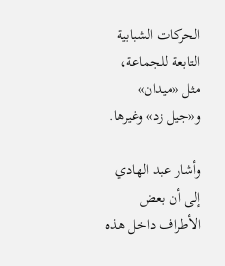الحركات الشبابية التابعة للجماعة، مثل «ميدان» و«جيل زد» وغيرها.

وأشار عبد الهادي إلى أن بعض الأطراف داخل هذه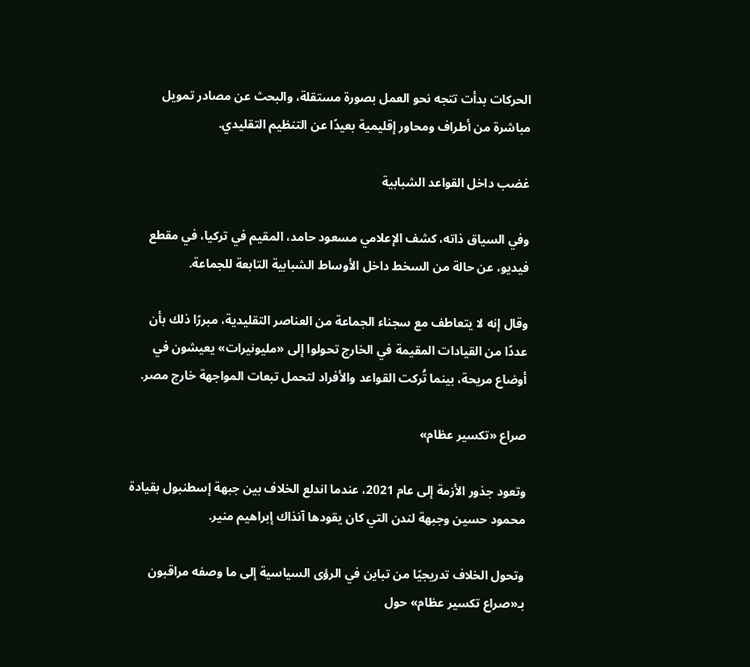الحركات بدأت تتجه نحو العمل بصورة مستقلة، والبحث عن مصادر تمويل مباشرة من أطراف ومحاور إقليمية بعيدًا عن التنظيم التقليدي.

غضب داخل القواعد الشبابية

وفي السياق ذاته، كشف الإعلامي مسعود حامد، المقيم في تركيا، في مقطع فيديو، عن حالة من السخط داخل الأوساط الشبابية التابعة للجماعة.

وقال إنه لا يتعاطف مع سجناء الجماعة من العناصر التقليدية، مبررًا ذلك بأن عددًا من القيادات المقيمة في الخارج تحولوا إلى «مليونيرات» يعيشون في أوضاع مريحة، بينما تُركت القواعد والأفراد لتحمل تبعات المواجهة خارج مصر.

صراع «تكسير عظام»

وتعود جذور الأزمة إلى عام 2021، عندما اندلع الخلاف بين جبهة إسطنبول بقيادة محمود حسين وجبهة لندن التي كان يقودها آنذاك إبراهيم منير.

وتحول الخلاف تدريجيًا من تباين في الرؤى السياسية إلى ما وصفه مراقبون بـ«صراع تكسير عظام» حول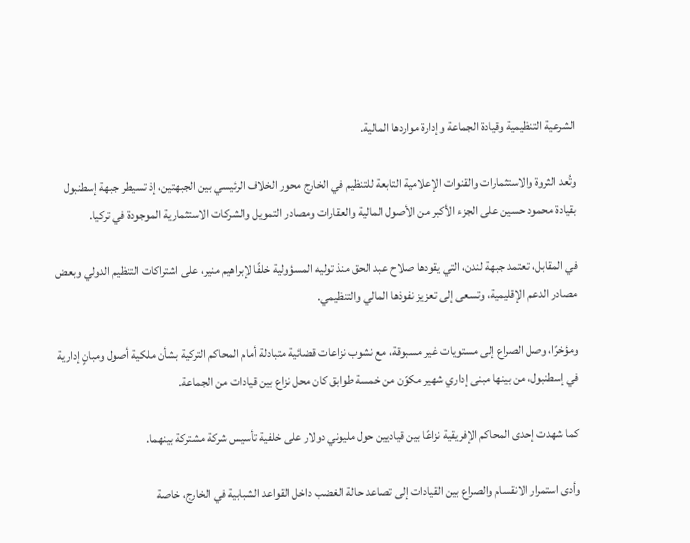الشرعية التنظيمية وقيادة الجماعة وإدارة مواردها المالية.

وتُعد الثروة والاستثمارات والقنوات الإعلامية التابعة للتنظيم في الخارج محور الخلاف الرئيسي بين الجبهتين، إذ تسيطر جبهة إسطنبول بقيادة محمود حسين على الجزء الأكبر من الأصول المالية والعقارات ومصادر التمويل والشركات الاستثمارية الموجودة في تركيا.

في المقابل، تعتمد جبهة لندن، التي يقودها صلاح عبد الحق منذ توليه المسؤولية خلفًا لإبراهيم منير، على اشتراكات التنظيم الدولي وبعض مصادر الدعم الإقليمية، وتسعى إلى تعزيز نفوذها المالي والتنظيمي.

ومؤخرًا، وصل الصراع إلى مستويات غير مسبوقة، مع نشوب نزاعات قضائية متبادلة أمام المحاكم التركية بشأن ملكية أصول ومبانٍ إدارية في إسطنبول، من بينها مبنى إداري شهير مكوّن من خمسة طوابق كان محل نزاع بين قيادات من الجماعة.

كما شهدت إحدى المحاكم الإفريقية نزاعًا بين قياديين حول مليوني دولار على خلفية تأسيس شركة مشتركة بينهما.

وأدى استمرار الانقسام والصراع بين القيادات إلى تصاعد حالة الغضب داخل القواعد الشبابية في الخارج، خاصة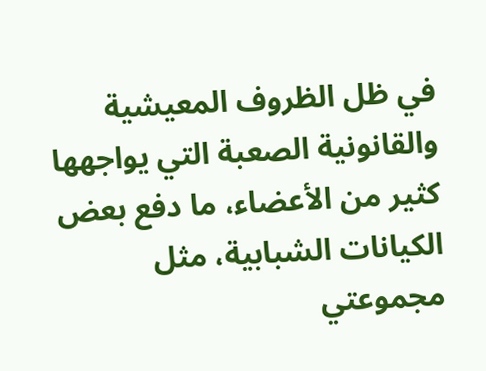في ظل الظروف المعيشية والقانونية الصعبة التي يواجهها كثير من الأعضاء، ما دفع بعض الكيانات الشبابية، مثل مجموعتي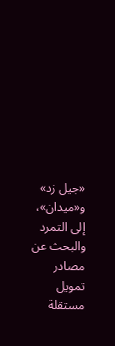«جيل زد» و«ميدان»، إلى التمرد والبحث عن مصادر تمويل مستقلة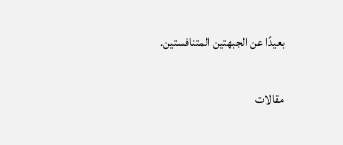بعيدًا عن الجبهتين المتنافستين.

مقالات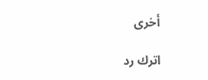أخرى

اترك رد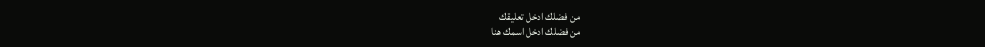من فضلك ادخل تعليقك
من فضلك ادخل اسمك هنا